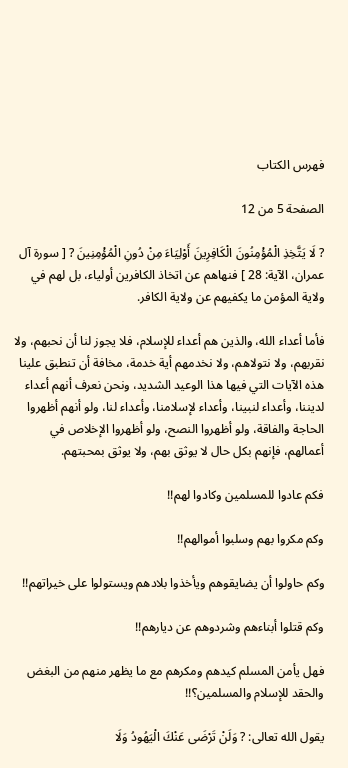فهرس الكتاب

الصفحة 5 من 12

? لَا يَتَّخِذِ الْمُؤْمِنُونَ الْكَافِرِينَ أَوْلِيَاءَ مِنْ دُونِ الْمُؤْمِنِينَ ? [ سورة آل عمران، الآية: 28 ] فنهاهم عن اتخاذ الكافرين أولياء، بل لهم في ولاية المؤمن ما يكفيهم عن ولاية الكافر.

فأما أعداء الله، والذين هم أعداء للإسلام، فلا يجوز لنا أن نحبهم، ولا نقربهم، ولا نتولاهم، ولا نخدمهم أية خدمة، مخافة أن تنطبق علينا هذه الآيات التي فيها هذا الوعيد الشديد، ونحن نعرف أنهم أعداء لديننا، وأعداء لنبينا، وأعداء لإسلامنا، وأعداء لنا، ولو أنهم أظهروا الحاجة والفاقة، ولو أظهروا النصح، ولو أظهروا الإخلاص في أعمالهم، فإنهم بكل حال لا يوثق بهم، ولا يوثق بمحبتهم.

فكم عادوا للمسلمين وكادوا لهم!!

وكم مكروا بهم وسلبوا أموالهم!!

وكم حاولوا أن يضايقوهم ويأخذوا بلادهم ويستولوا على خيراتهم!!

وكم قتلوا أبناءهم وشردوهم عن ديارهم!!

فهل يأمن المسلم كيدهم ومكرهم مع ما يظهر منهم من البغض والحقد للإسلام والمسلمين؟!!

يقول الله تعالى: ? وَلَنْ تَرْضَى عَنْكَ الْيَهُودُ وَلَا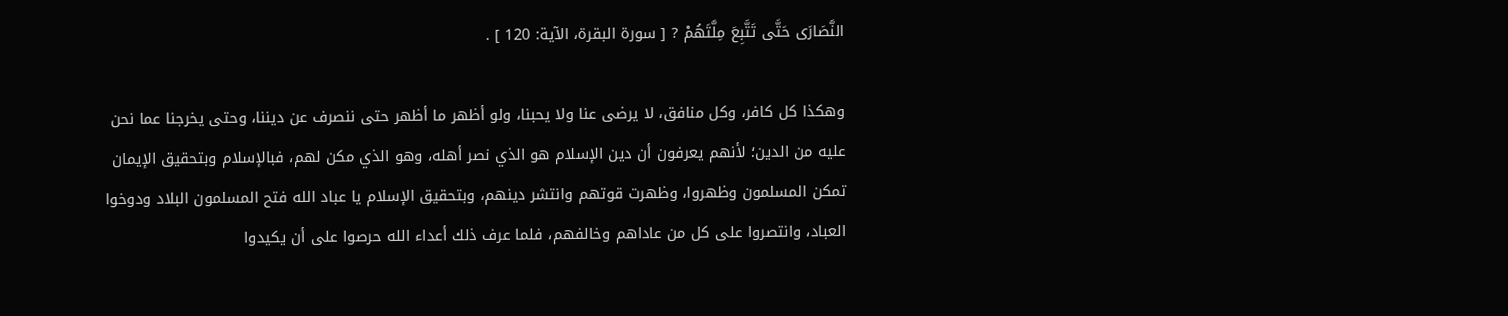النَّصَارَى حَتَّى تَتَّبِعَ مِلَّتَهُمْ ? [ سورة البقرة، الآية: 120 ] .

وهكذا كل كافر، وكل منافق، لا يرضى عنا ولا يحبنا، ولو أظهر ما أظهر حتى ننصرف عن ديننا، وحتى يخرجنا عما نحن عليه من الدين؛ لأنهم يعرفون أن دين الإسلام هو الذي نصر أهله، وهو الذي مكن لهم، فبالإسلام وبتحقيق الإيمان تمكن المسلمون وظهروا، وظهرت قوتهم وانتشر دينهم، وبتحقيق الإسلام يا عباد الله فتح المسلمون البلاد ودوخوا العباد، وانتصروا على كل من عاداهم وخالفهم، فلما عرف ذلك أعداء الله حرصوا على أن يكيدوا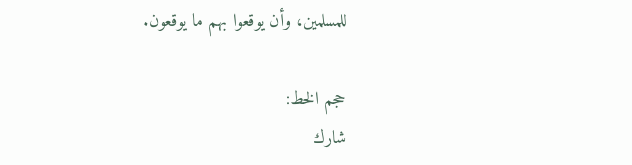للمسلمين، وأن يوقعوا بهم ما يوقعون.

حجم الخط:
شارك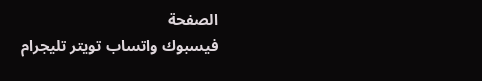الصفحة
فيسبوك واتساب تويتر تليجرام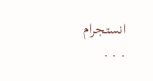انستجرام
. . .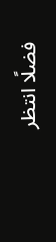فضلًا انتظر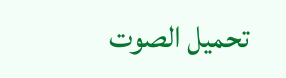تحميل الصوت